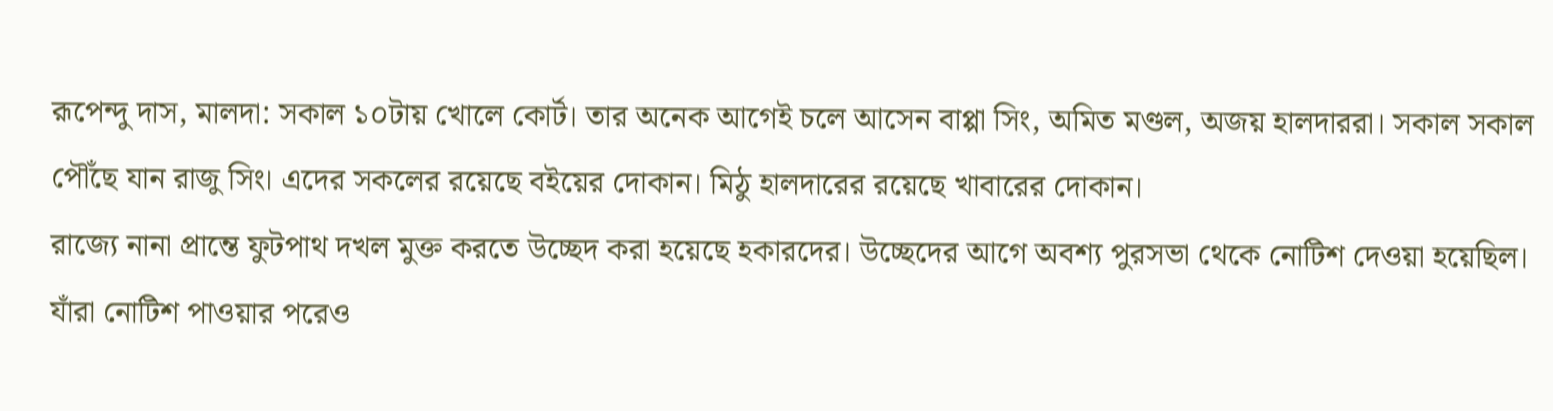রূপেন্দু দাস, মালদা: সকাল ১০টায় খোলে কোর্ট। তার অনেক আগেই চলে আসেন বাপ্পা সিং, অমিত মণ্ডল, অজয় হালদাররা। সকাল সকাল পৌঁছে যান রাজু সিং। এদের সকলের রয়েছে বইয়ের দোকান। মিঠু হালদারের রয়েছে খাবারের দোকান।
রাজ্যে নানা প্রান্তে ফুটপাথ দখল মুক্ত করতে উচ্ছেদ করা হয়েছে হকারদের। উচ্ছেদের আগে অবশ্য পুরসভা থেকে নোটিশ দেওয়া হয়েছিল। যাঁরা নোটিশ পাওয়ার পরেও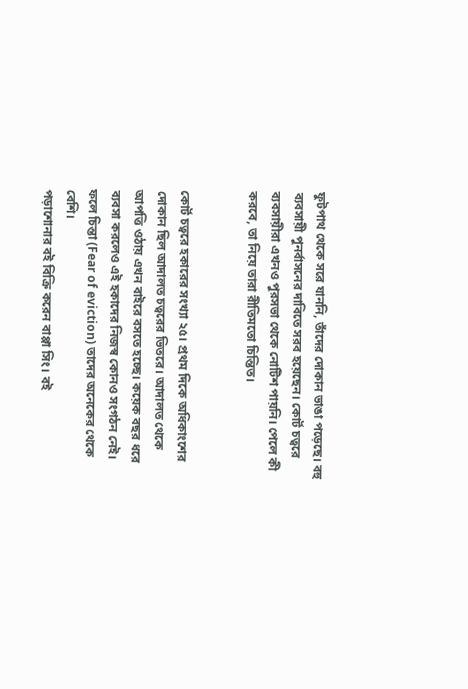ফুটপাথ থেকে সরে যাননি, তাঁদের দোকান ভাঙা পড়েছে। বহু ব্যবসায়ী পুনর্বাসনের দাবিতে সরব হয়েছেন। কোর্ট চত্বরে ব্যবসায়ীরা এখনও পুরসভা থেকে নোটিশ পায়নি। পেলে কী করবে, তা নিয়ে তারা রীতিমতো চিন্তিত।


কোর্ট চত্বরে হকারের সংখ্যা ২৫। প্রথম দিকে অধিকাংশের দোকান ছিল আদালত চত্বরের ভিতরে। আদালত থেকে আপত্তি ওঠায় এখন বাইরে বসতে হচ্ছে। কয়েক বছর ধরে ব্যবসা করলেও এই হকাদের নিজস্ব কোনও সংগঠন নেই। ফলে চিন্তা (Fear of eviction) তাদের অনেকের থেকে বেশি।
পড়াশোনার বই বিক্রি করেন বাপ্পা সিং। বই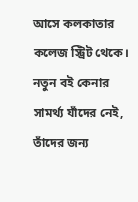আসে কলকাতার কলেজ স্ট্রিট থেকে। নতুন বই কেনার সামর্থ্য যাঁদের নেই, তাঁদের জন্য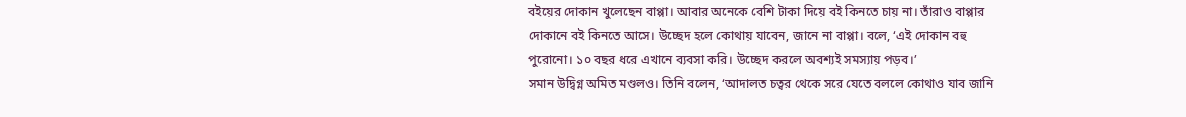বইয়ের দোকান খুলেছেন বাপ্পা। আবার অনেকে বেশি টাকা দিয়ে বই কিনতে চায় না। তাঁরাও বাপ্পার দোকানে বই কিনতে আসে। উচ্ছেদ হলে কোথায় যাবেন, জানে না বাপ্পা। বলে, ‘এই দোকান বহু পুরোনো। ১০ বছর ধরে এখানে ব্যবসা করি। উচ্ছেদ করলে অবশ্যই সমস্যায় পড়ব।’
সমান উদ্বিগ্ন অমিত মণ্ডলও। তিনি বলেন, ‘আদালত চত্বর থেকে সরে যেতে বললে কোথাও যাব জানি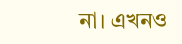না। এখনও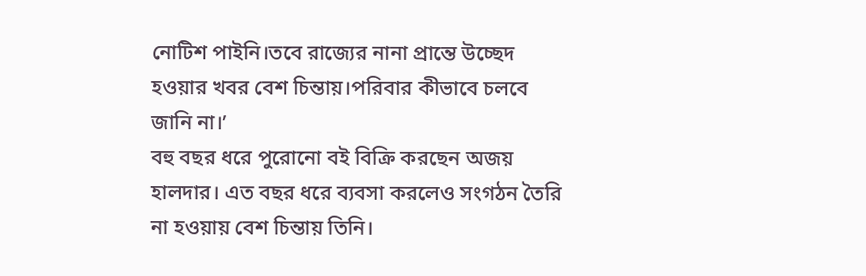নোটিশ পাইনি।তবে রাজ্যের নানা প্রান্তে উচ্ছেদ হওয়ার খবর বেশ চিন্তায়।পরিবার কীভাবে চলবে জানি না।’
বহু বছর ধরে পুরোনো বই বিক্রি করছেন অজয় হালদার। এত বছর ধরে ব্যবসা করলেও সংগঠন তৈরি না হওয়ায় বেশ চিন্তায় তিনি।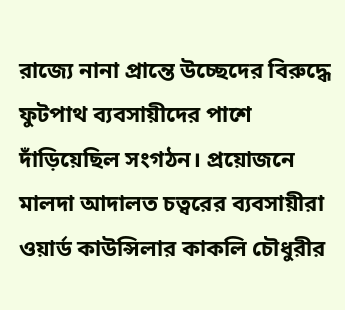রাজ্যে নানা প্রান্তে উচ্ছেদের বিরুদ্ধে ফুটপাথ ব্যবসায়ীদের পাশে দাঁড়িয়েছিল সংগঠন। প্রয়োজনে মালদা আদালত চত্বরের ব্যবসায়ীরা ওয়ার্ড কাউন্সিলার কাকলি চৌধুরীর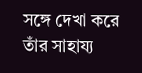সঙ্গে দেখা করে তাঁর সাহায্য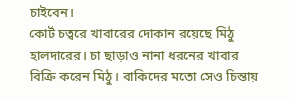চাইবেন।
কোর্ট চত্বরে খাবারের দোকান রয়েছে মিঠু হালদারের। চা ছাড়াও নানা ধরনের খাবার বিক্রি করেন মিঠু। বাকিদের মতো সেও চিন্তায়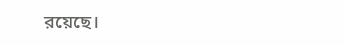রয়েছে।